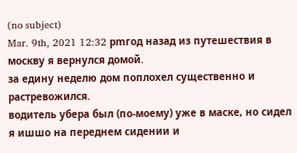(no subject)
Mar. 9th, 2021 12:32 pmгод назад из путешествия в москву я вернулся домой.
за едину неделю дом поплохел существенно и растревожился.
водитель убера был (по-моему) уже в маске, но сидел я ишшо на переднем сидении и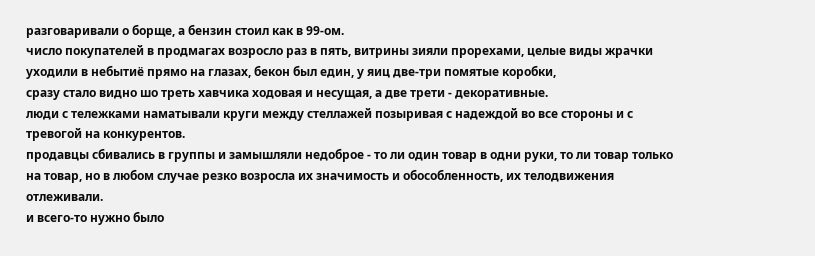разговаривали о борще, а бензин стоил как в 99-ом.
число покупателей в продмагах возросло раз в пять, витрины зияли прорехами, целые виды жрачки уходили в небытиё прямо на глазах, бекон был един, у яиц две-три помятые коробки,
сразу стало видно шо треть хавчика ходовая и несущая, а две трети - декоративные.
люди с тележками наматывали круги между стеллажей позыривая с надеждой во все стороны и с тревогой на конкурентов.
продавцы сбивались в группы и замышляли недоброе - то ли один товар в одни руки, то ли товар только на товар, но в любом случае резко возросла их значимость и обособленность, их телодвижения отлеживали.
и всего-то нужно было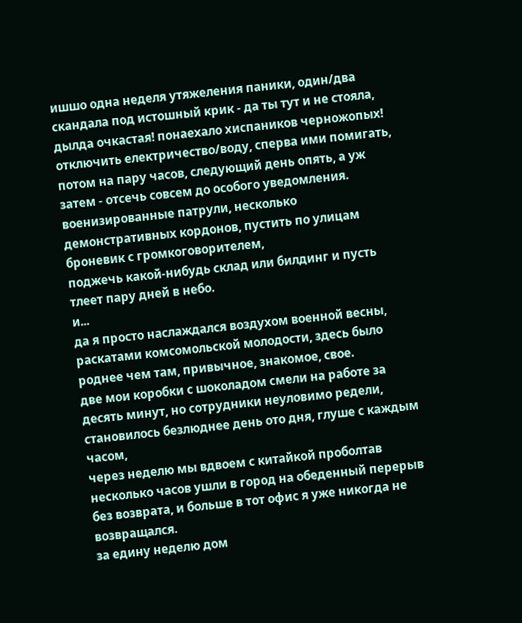ишшо одна неделя утяжеления паники, один/два скандала под истошный крик - да ты тут и не стояла, дылда очкастая! понаехало хиспаников черножопых!
отключить електричество/воду, сперва ими помигать, потом на пару часов, следующий день опять, а уж затем - отсечь совсем до особого уведомления.
военизированные патрули, несколько демонстративных кордонов, пустить по улицам броневик с громкоговорителем,
поджечь какой-нибудь склад или билдинг и пусть тлеет пару дней в небо.
и...
да я просто наслаждался воздухом военной весны, раскатами комсомольской молодости, здесь было роднее чем там, привычное, знакомое, свое.
две мои коробки с шоколадом смели на работе за десять минут, но сотрудники неуловимо редели, становилось безлюднее день ото дня, глуше с каждым часом,
через неделю мы вдвоем с китайкой проболтав несколько часов ушли в город на обеденный перерыв без возврата, и больше в тот офис я уже никогда не возвращался.
за едину неделю дом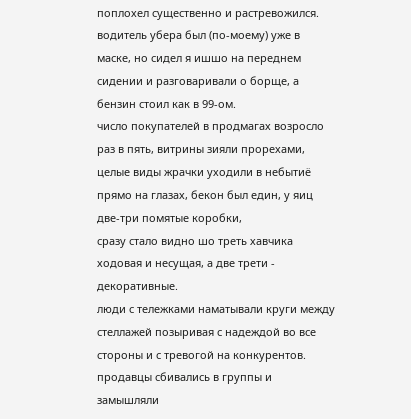поплохел существенно и растревожился.
водитель убера был (по-моему) уже в маске, но сидел я ишшо на переднем сидении и разговаривали о борще, а бензин стоил как в 99-ом.
число покупателей в продмагах возросло раз в пять, витрины зияли прорехами, целые виды жрачки уходили в небытиё прямо на глазах, бекон был един, у яиц две-три помятые коробки,
сразу стало видно шо треть хавчика ходовая и несущая, а две трети - декоративные.
люди с тележками наматывали круги между стеллажей позыривая с надеждой во все стороны и с тревогой на конкурентов.
продавцы сбивались в группы и замышляли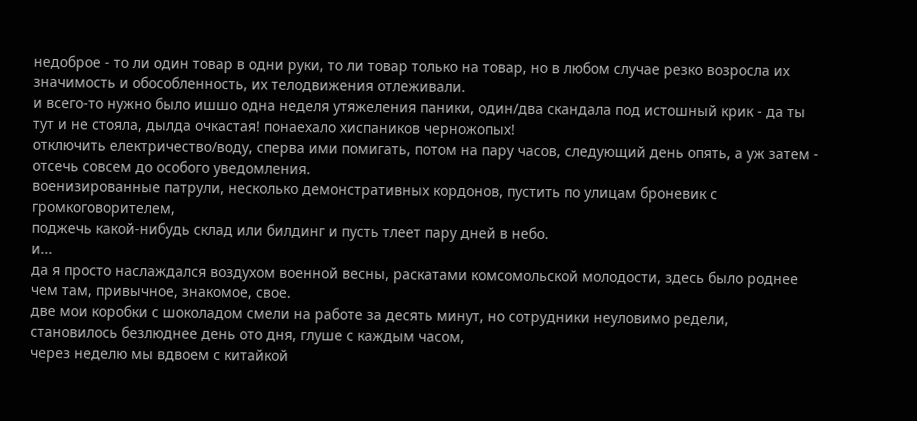недоброе - то ли один товар в одни руки, то ли товар только на товар, но в любом случае резко возросла их значимость и обособленность, их телодвижения отлеживали.
и всего-то нужно было ишшо одна неделя утяжеления паники, один/два скандала под истошный крик - да ты тут и не стояла, дылда очкастая! понаехало хиспаников черножопых!
отключить електричество/воду, сперва ими помигать, потом на пару часов, следующий день опять, а уж затем - отсечь совсем до особого уведомления.
военизированные патрули, несколько демонстративных кордонов, пустить по улицам броневик с громкоговорителем,
поджечь какой-нибудь склад или билдинг и пусть тлеет пару дней в небо.
и...
да я просто наслаждался воздухом военной весны, раскатами комсомольской молодости, здесь было роднее чем там, привычное, знакомое, свое.
две мои коробки с шоколадом смели на работе за десять минут, но сотрудники неуловимо редели, становилось безлюднее день ото дня, глуше с каждым часом,
через неделю мы вдвоем с китайкой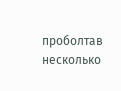проболтав несколько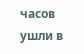часов ушли в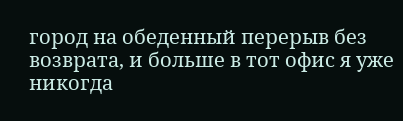город на обеденный перерыв без возврата, и больше в тот офис я уже никогда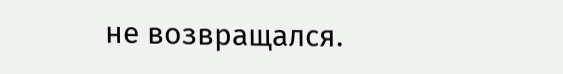не возвращался.